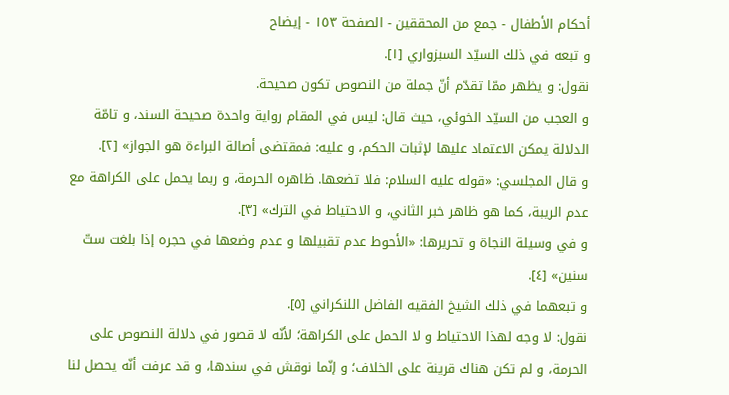أحكام الأطفال - جمع من المحققين - الصفحة ١٥٣ - إيضاح
و تبعه في ذلك السيّد السبزواري [١].
نقول: و يظهر ممّا تقدّم أنّ جملة من النصوص تكون صحيحة.
و العجب من السيّد الخوئي، حيث قال: ليس في المقام رواية واحدة صحيحة السند، و تامّة الدلالة يمكن الاعتماد عليها لإثبات الحكم، و عليه: فمقتضى أصالة البراءة هو الجواز» [٢].
و قال المجلسي: «قوله عليه السلام: فلا تضعها. ظاهره الحرمة، و ربما يحمل على الكراهة مع عدم الريبة، كما هو ظاهر خبر الثاني، و الاحتياط في الترك» [٣].
و في وسيلة النجاة و تحريرها: «الأحوط عدم تقبيلها و عدم وضعها في حجره إذا بلغت ستّ سنين» [٤].
و تبعهما في ذلك الشيخ الفقيه الفاضل اللنكراني [٥].
نقول: لا وجه لهذا الاحتياط و لا الحمل على الكراهة؛ لأنّه لا قصور في دلالة النصوص على الحرمة، و لم تكن هناك قرينة على الخلاف؛ و إنّما نوقش في سندها، و قد عرفت أنّه يحصل لنا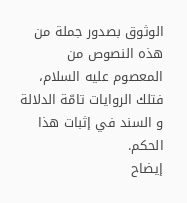الوثوق بصدور جملة من هذه النصوص من المعصوم عليه السلام، فتلك الروايات تامّة الدلالة و السند في إثبات هذا الحكم.
إيضاح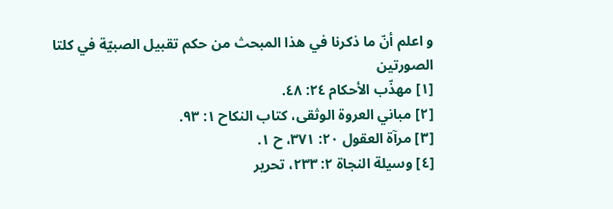و اعلم أنّ ما ذكرنا في هذا المبحث من حكم تقبيل الصبيّة في كلتا الصورتين
[١] مهذّب الأحكام ٢٤: ٤٨.
[٢] مباني العروة الوثقى، كتاب النكاح ١: ٩٣.
[٣] مرآة العقول ٢٠: ٣٧١، ح ١.
[٤] وسيلة النجاة ٢: ٢٣٣، تحرير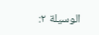الوسيلة ٢: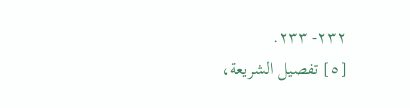٢٣٢- ٢٣٣.
[٥] تفصيل الشريعة،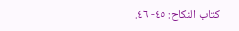كتاب النكاح: ٤٥- ٤٦.